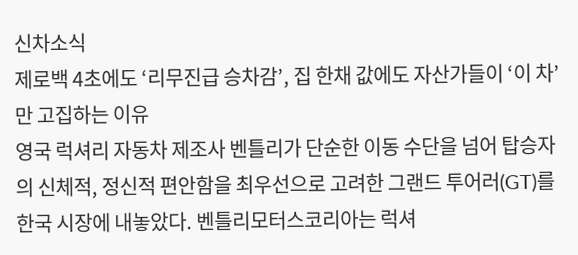신차소식
제로백 4초에도 ‘리무진급 승차감’, 집 한채 값에도 자산가들이 ‘이 차’만 고집하는 이유
영국 럭셔리 자동차 제조사 벤틀리가 단순한 이동 수단을 넘어 탑승자의 신체적, 정신적 편안함을 최우선으로 고려한 그랜드 투어러(GT)를 한국 시장에 내놓았다. 벤틀리모터스코리아는 럭셔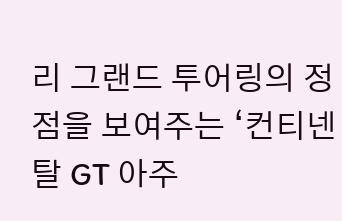리 그랜드 투어링의 정점을 보여주는 ‘컨티넨탈 GT 아주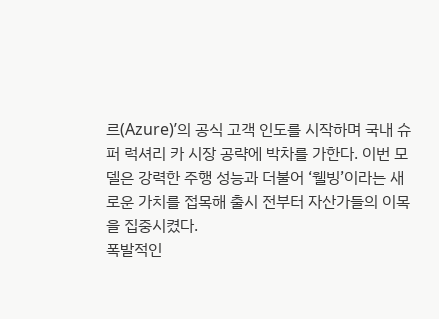르(Azure)’의 공식 고객 인도를 시작하며 국내 슈퍼 럭셔리 카 시장 공략에 박차를 가한다. 이번 모델은 강력한 주행 성능과 더불어 ‘웰빙’이라는 새로운 가치를 접목해 출시 전부터 자산가들의 이목을 집중시켰다.
폭발적인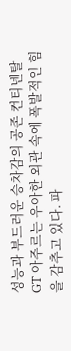성능과 부드러운 승차감의 공존 컨티넨탈 GT 아주르는 우아한 외관 속에 폭발적인 힘을 감추고 있다. 파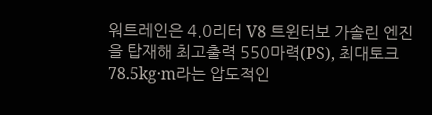워트레인은 4.0리터 V8 트윈터보 가솔린 엔진을 탑재해 최고출력 550마력(PS), 최대토크 78.5kg·m라는 압도적인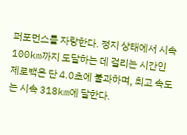퍼포먼스를 자랑한다. 정지 상태에서 시속 100km까지 도달하는 데 걸리는 시간인 제로백은 단 4.0초에 불과하며, 최고 속도는 시속 318km에 달한다.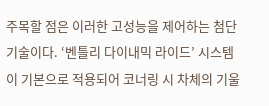주목할 점은 이러한 고성능을 제어하는 첨단 기술이다. ‘벤틀리 다이내믹 라이드’ 시스템이 기본으로 적용되어 코너링 시 차체의 기울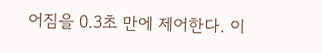어짐을 0.3초 만에 제어한다. 이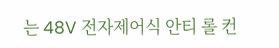는 48V 전자제어식 안티 롤 컨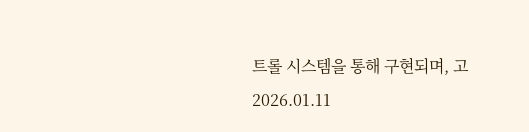트롤 시스템을 통해 구현되며, 고
2026.01.11